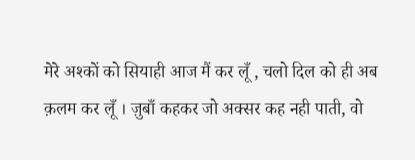मेरे अश्कों को सियाही आज मैं कर लूँ , चलो दिल को ही अब क़लम कर लूँ । ज़ुबाँ कहकर जो अक्सर कह नही पाती, वो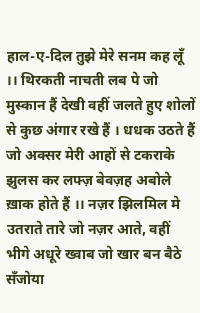हाल-ए-दिल तुझे मेरे सनम कह लूँ ।। थिरकती नाचती लब पे जो मुस्कान हैं देखी वहीं जलते हुए शोलों से कुछ अंगार रखे हैं । धधक उठते हैं जो अक्सर मेरी आहों से टकराके झुलस कर लफ्ज़ बेवज़ह अबोले ख़ाक होते हैं ।। नज़र झिलमिल मे उतराते तारे जो नज़र आते, वहीं भीगे अधूरे ख्वाब जो खार बन बैठे सँजोया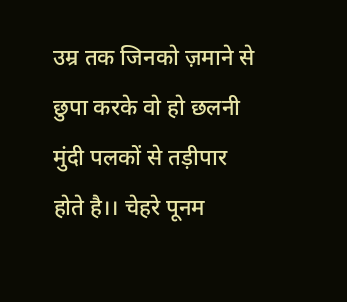उम्र तक जिनको ज़माने से छुपा करके वो हो छलनी मुंदी पलकों से तड़ीपार होते है।। चेहरे पूनम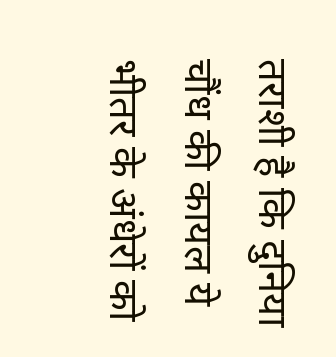तराशी है कि दुनिया चौंध की कायल ये भीतर के अंधेरों को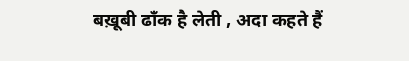बख़ूबी ढाँक है लेती , अदा कहते हैं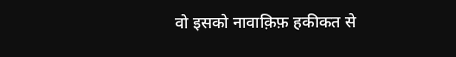वो इसको नावाक़िफ़ हकीकत से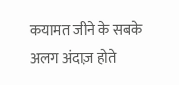कयामत जीने के सबके अलग अंदाज़ होते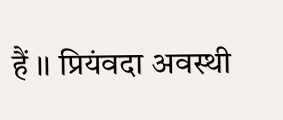हैं ।। प्रियंवदा अवस्थी